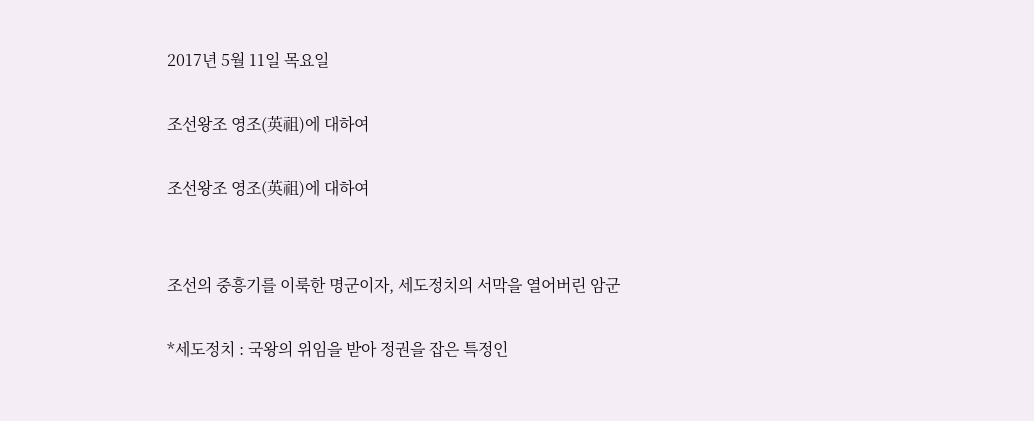2017년 5월 11일 목요일

조선왕조 영조(英祖)에 대하여

조선왕조 영조(英祖)에 대하여


조선의 중흥기를 이룩한 명군이자, 세도정치의 서막을 열어버린 암군

*세도정치 : 국왕의 위임을 받아 정권을 잡은 특정인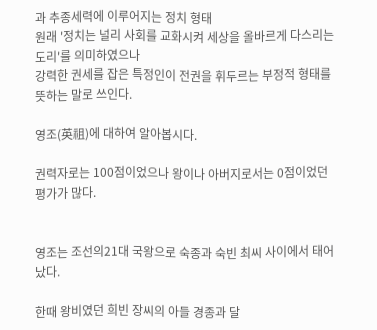과 추종세력에 이루어지는 정치 형태
원래 '정치는 널리 사회를 교화시켜 세상을 올바르게 다스리는 도리'를 의미하였으나
강력한 권세를 잡은 특정인이 전권을 휘두르는 부정적 형태를 뜻하는 말로 쓰인다.

영조(英祖)에 대하여 알아봅시다.

권력자로는 100점이었으나 왕이나 아버지로서는 0점이었던 평가가 많다.


영조는 조선의21대 국왕으로 숙종과 숙빈 최씨 사이에서 태어났다.

한때 왕비였던 희빈 장씨의 아들 경종과 달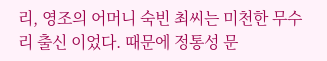리, 영조의 어머니 숙빈 최씨는 미천한 무수리 출신 이었다. 때문에 정통성 문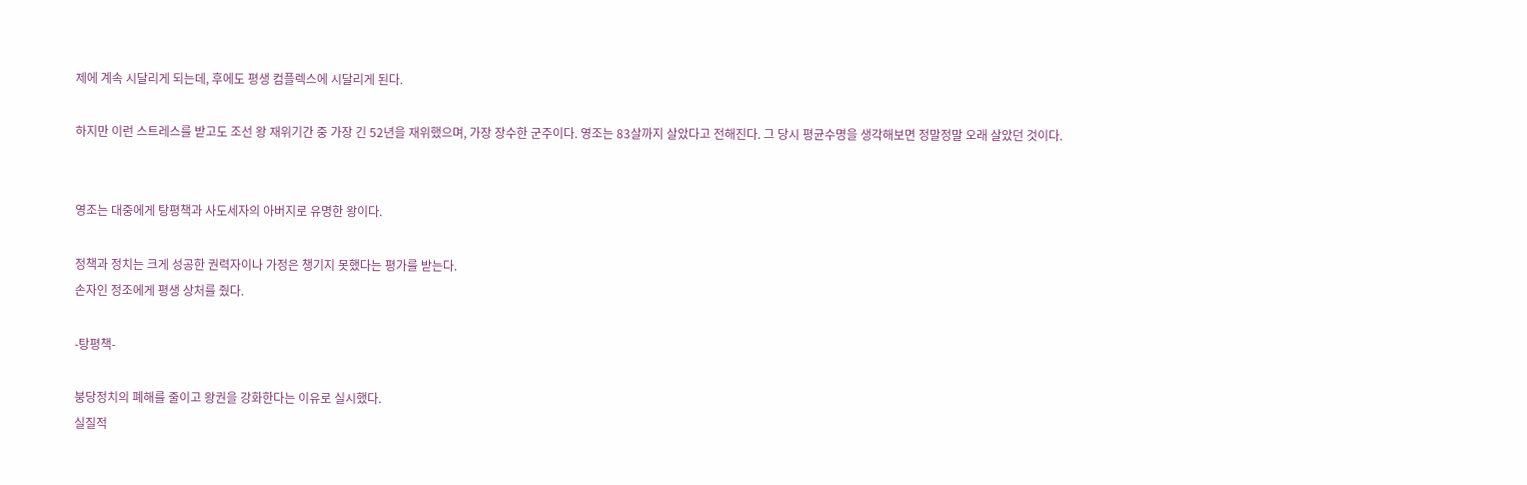제에 계속 시달리게 되는데, 후에도 평생 컴플렉스에 시달리게 된다.

하지만 이런 스트레스를 받고도 조선 왕 재위기간 중 가장 긴 52년을 재위했으며, 가장 장수한 군주이다. 영조는 83살까지 살았다고 전해진다. 그 당시 평균수명을 생각해보면 정말정말 오래 살았던 것이다.


영조는 대중에게 탕평책과 사도세자의 아버지로 유명한 왕이다.

정책과 정치는 크게 성공한 권력자이나 가정은 챙기지 못했다는 평가를 받는다.
손자인 정조에게 평생 상처를 줬다.

-탕평책-

붕당정치의 폐해를 줄이고 왕권을 강화한다는 이유로 실시했다.
실질적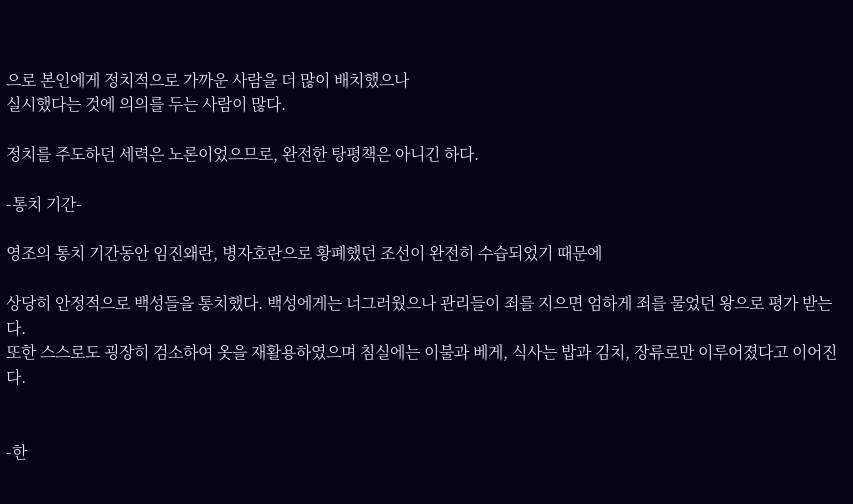으로 본인에게 정치적으로 가까운 사람을 더 많이 배치했으나
실시했다는 것에 의의를 두는 사람이 많다.

정치를 주도하던 세력은 노론이었으므로, 완전한 탕평책은 아니긴 하다.

-통치 기간-

영조의 통치 기간동안 임진왜란, 병자호란으로 황폐했던 조선이 완전히 수습되었기 때문에

상당히 안정적으로 백성들을 통치했다. 백성에게는 너그러웠으나 관리들이 죄를 지으면 엄하게 죄를 물었던 왕으로 평가 받는다.
또한 스스로도 굉장히 검소하여 옷을 재활용하였으며 침실에는 이불과 베게, 식사는 밥과 김치, 장류로만 이루어졌다고 이어진다.


-한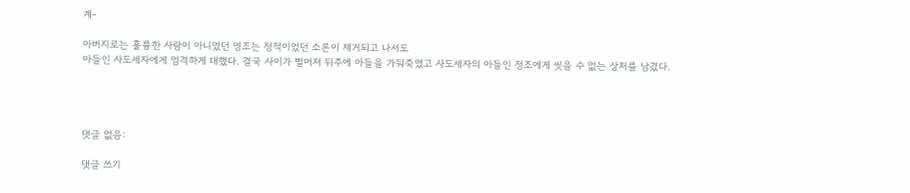계-

아버지로는 훌륭한 사람이 아니였던 영조는 정적이었던 소론이 제거되고 나서도
아들인 사도세자에게 엄격하게 대했다. 결국 사이가 벌어져 뒤주에 아들을 가둬죽였고 사도세자의 아들인 정조에게 씻을 수 없는 상처를 남겼다.




댓글 없음:

댓글 쓰기